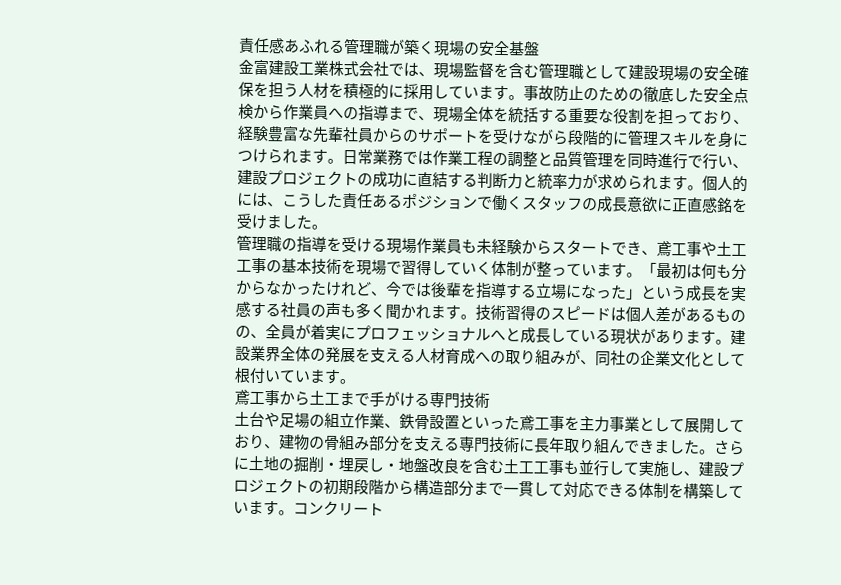責任感あふれる管理職が築く現場の安全基盤
金富建設工業株式会社では、現場監督を含む管理職として建設現場の安全確保を担う人材を積極的に採用しています。事故防止のための徹底した安全点検から作業員への指導まで、現場全体を統括する重要な役割を担っており、経験豊富な先輩社員からのサポートを受けながら段階的に管理スキルを身につけられます。日常業務では作業工程の調整と品質管理を同時進行で行い、建設プロジェクトの成功に直結する判断力と統率力が求められます。個人的には、こうした責任あるポジションで働くスタッフの成長意欲に正直感銘を受けました。
管理職の指導を受ける現場作業員も未経験からスタートでき、鳶工事や土工工事の基本技術を現場で習得していく体制が整っています。「最初は何も分からなかったけれど、今では後輩を指導する立場になった」という成長を実感する社員の声も多く聞かれます。技術習得のスピードは個人差があるものの、全員が着実にプロフェッショナルへと成長している現状があります。建設業界全体の発展を支える人材育成への取り組みが、同社の企業文化として根付いています。
鳶工事から土工まで手がける専門技術
土台や足場の組立作業、鉄骨設置といった鳶工事を主力事業として展開しており、建物の骨組み部分を支える専門技術に長年取り組んできました。さらに土地の掘削・埋戻し・地盤改良を含む土工工事も並行して実施し、建設プロジェクトの初期段階から構造部分まで一貫して対応できる体制を構築しています。コンクリート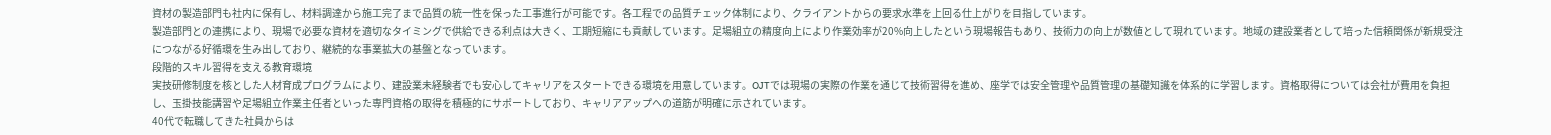資材の製造部門も社内に保有し、材料調達から施工完了まで品質の統一性を保った工事進行が可能です。各工程での品質チェック体制により、クライアントからの要求水準を上回る仕上がりを目指しています。
製造部門との連携により、現場で必要な資材を適切なタイミングで供給できる利点は大きく、工期短縮にも貢献しています。足場組立の精度向上により作業効率が20%向上したという現場報告もあり、技術力の向上が数値として現れています。地域の建設業者として培った信頼関係が新規受注につながる好循環を生み出しており、継続的な事業拡大の基盤となっています。
段階的スキル習得を支える教育環境
実技研修制度を核とした人材育成プログラムにより、建設業未経験者でも安心してキャリアをスタートできる環境を用意しています。OJTでは現場の実際の作業を通じて技術習得を進め、座学では安全管理や品質管理の基礎知識を体系的に学習します。資格取得については会社が費用を負担し、玉掛技能講習や足場組立作業主任者といった専門資格の取得を積極的にサポートしており、キャリアアップへの道筋が明確に示されています。
40代で転職してきた社員からは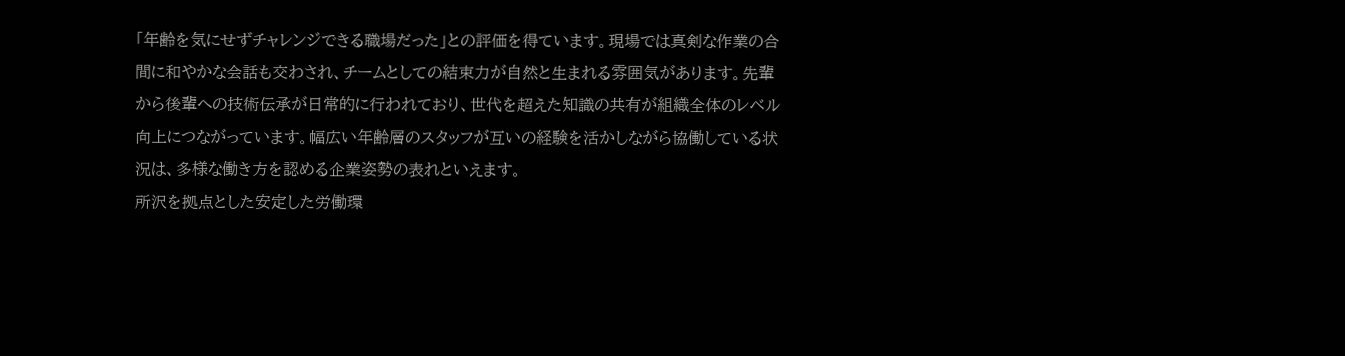「年齢を気にせずチャレンジできる職場だった」との評価を得ています。現場では真剣な作業の合間に和やかな会話も交わされ、チームとしての結束力が自然と生まれる雰囲気があります。先輩から後輩への技術伝承が日常的に行われており、世代を超えた知識の共有が組織全体のレベル向上につながっています。幅広い年齢層のスタッフが互いの経験を活かしながら協働している状況は、多様な働き方を認める企業姿勢の表れといえます。
所沢を拠点とした安定した労働環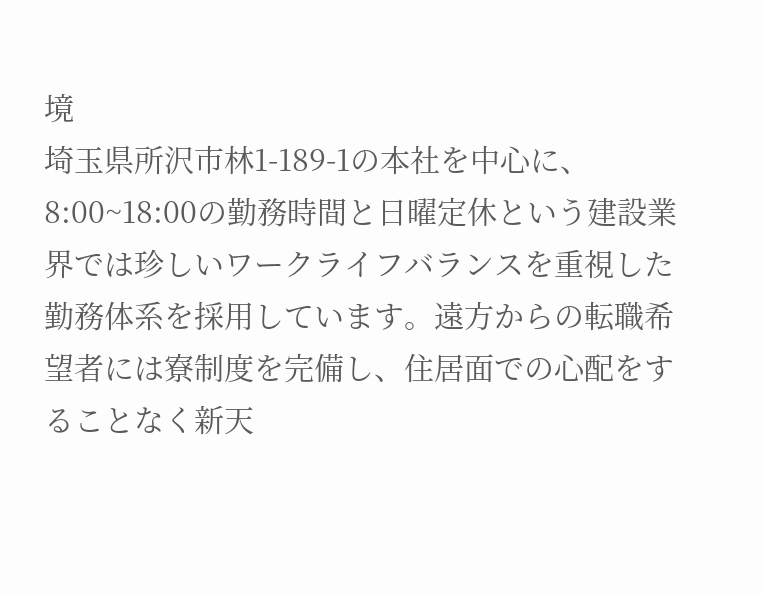境
埼玉県所沢市林1-189-1の本社を中心に、8:00~18:00の勤務時間と日曜定休という建設業界では珍しいワークライフバランスを重視した勤務体系を採用しています。遠方からの転職希望者には寮制度を完備し、住居面での心配をすることなく新天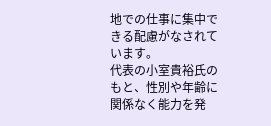地での仕事に集中できる配慮がなされています。
代表の小室貴裕氏のもと、性別や年齢に関係なく能力を発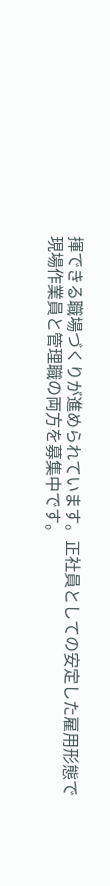揮できる職場づくりが進められています。正社員としての安定した雇用形態で現場作業員と管理職の両方を募集中です。